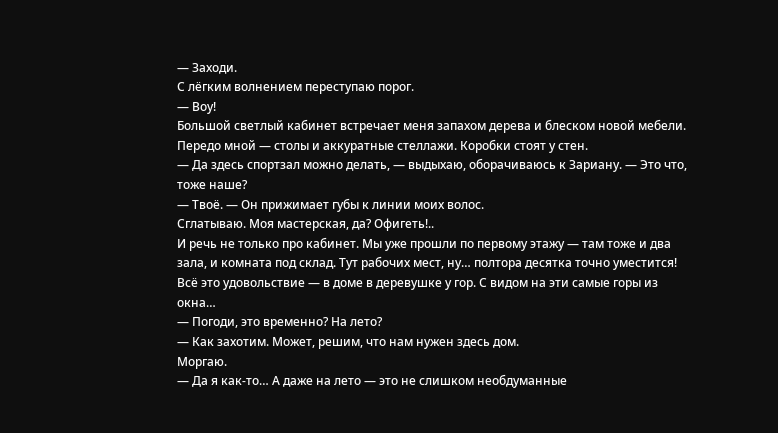— Заходи.
С лёгким волнением переступаю порог.
— Воу!
Большой светлый кабинет встречает меня запахом дерева и блеском новой мебели. Передо мной — столы и аккуратные стеллажи. Коробки стоят у стен.
— Да здесь спортзал можно делать, — выдыхаю, оборачиваюсь к Зариану. — Это что, тоже наше?
— Твоё. — Он прижимает губы к линии моих волос.
Сглатываю. Моя мастерская, да? Офигеть!..
И речь не только про кабинет. Мы уже прошли по первому этажу — там тоже и два зала, и комната под склад. Тут рабочих мест, ну… полтора десятка точно уместится!
Всё это удовольствие — в доме в деревушке у гор. С видом на эти самые горы из окна…
— Погоди, это временно? На лето?
— Как захотим. Может, решим, что нам нужен здесь дом.
Моргаю.
— Да я как-то… А даже на лето — это не слишком необдуманные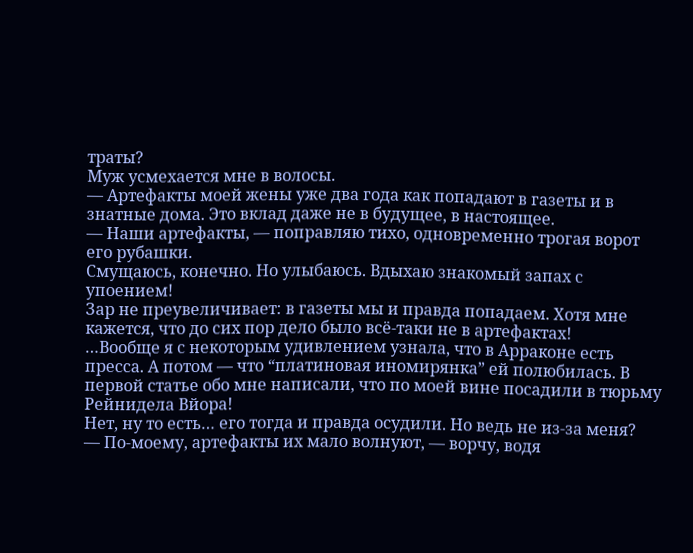траты?
Муж усмехается мне в волосы.
— Артефакты моей жены уже два года как попадают в газеты и в знатные дома. Это вклад даже не в будущее, в настоящее.
— Наши артефакты, — поправляю тихо, одновременно трогая ворот его рубашки.
Смущаюсь, конечно. Но улыбаюсь. Вдыхаю знакомый запах с упоением!
Зар не преувеличивает: в газеты мы и правда попадаем. Хотя мне кажется, что до сих пор дело было всё-таки не в артефактах!
…Вообще я с некоторым удивлением узнала, что в Арраконе есть пресса. А потом — что “платиновая иномирянка” ей полюбилась. В первой статье обо мне написали, что по моей вине посадили в тюрьму Рейнидела Вйора!
Нет, ну то есть… его тогда и правда осудили. Но ведь не из-за меня?
— По-моему, артефакты их мало волнуют, — ворчу, водя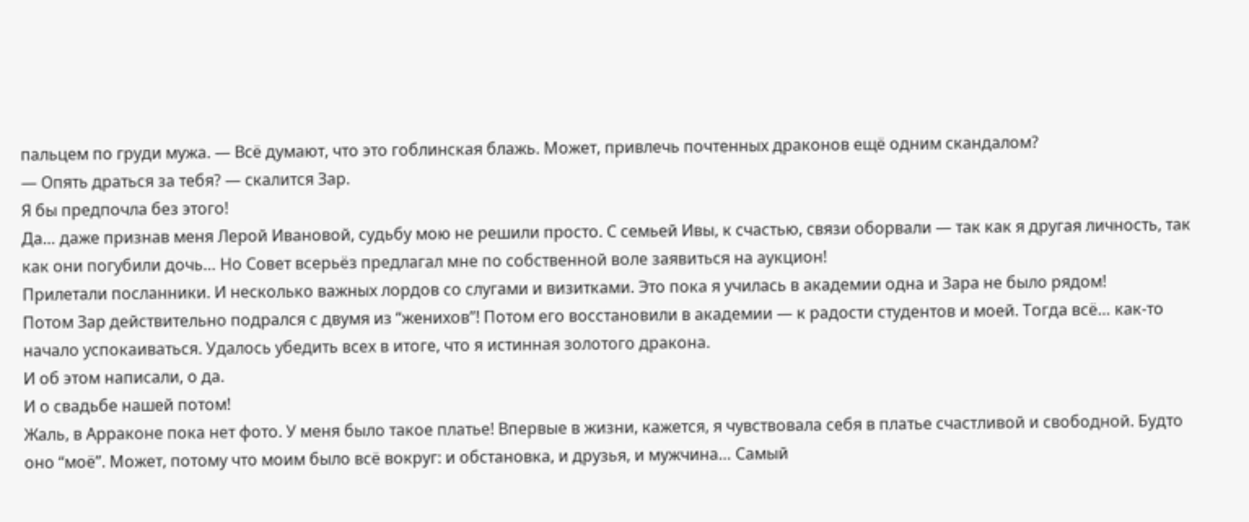пальцем по груди мужа. — Всё думают, что это гоблинская блажь. Может, привлечь почтенных драконов ещё одним скандалом?
— Опять драться за тебя? — скалится Зар.
Я бы предпочла без этого!
Да… даже признав меня Лерой Ивановой, судьбу мою не решили просто. С семьей Ивы, к счастью, связи оборвали — так как я другая личность, так как они погубили дочь… Но Совет всерьёз предлагал мне по собственной воле заявиться на аукцион!
Прилетали посланники. И несколько важных лордов со слугами и визитками. Это пока я училась в академии одна и Зара не было рядом!
Потом Зар действительно подрался с двумя из “женихов”! Потом его восстановили в академии — к радости студентов и моей. Тогда всё… как-то начало успокаиваться. Удалось убедить всех в итоге, что я истинная золотого дракона.
И об этом написали, о да.
И о свадьбе нашей потом!
Жаль, в Арраконе пока нет фото. У меня было такое платье! Впервые в жизни, кажется, я чувствовала себя в платье счастливой и свободной. Будто оно “моё”. Может, потому что моим было всё вокруг: и обстановка, и друзья, и мужчина… Самый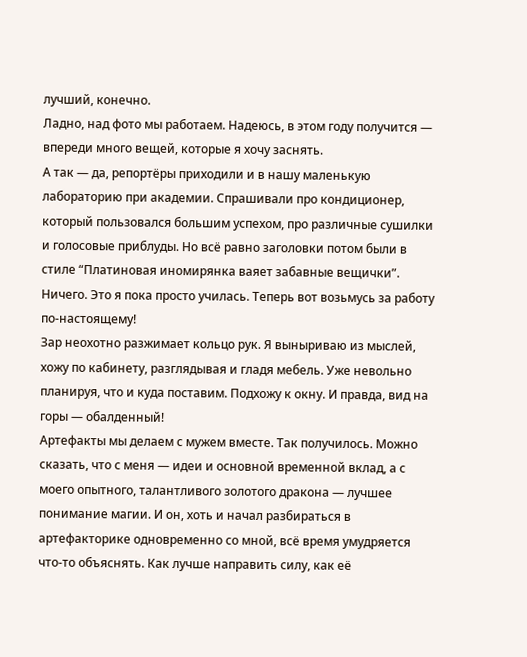лучший, конечно.
Ладно, над фото мы работаем. Надеюсь, в этом году получится — впереди много вещей, которые я хочу заснять.
А так — да, репортёры приходили и в нашу маленькую лабораторию при академии. Спрашивали про кондиционер, который пользовался большим успехом, про различные сушилки и голосовые приблуды. Но всё равно заголовки потом были в стиле “Платиновая иномирянка ваяет забавные вещички”.
Ничего. Это я пока просто училась. Теперь вот возьмусь за работу по-настоящему!
Зар неохотно разжимает кольцо рук. Я выныриваю из мыслей, хожу по кабинету, разглядывая и гладя мебель. Уже невольно планируя, что и куда поставим. Подхожу к окну. И правда, вид на горы — обалденный!
Артефакты мы делаем с мужем вместе. Так получилось. Можно сказать, что с меня — идеи и основной временной вклад, а с моего опытного, талантливого золотого дракона — лучшее понимание магии. И он, хоть и начал разбираться в артефакторике одновременно со мной, всё время умудряется что-то объяснять. Как лучше направить силу, как её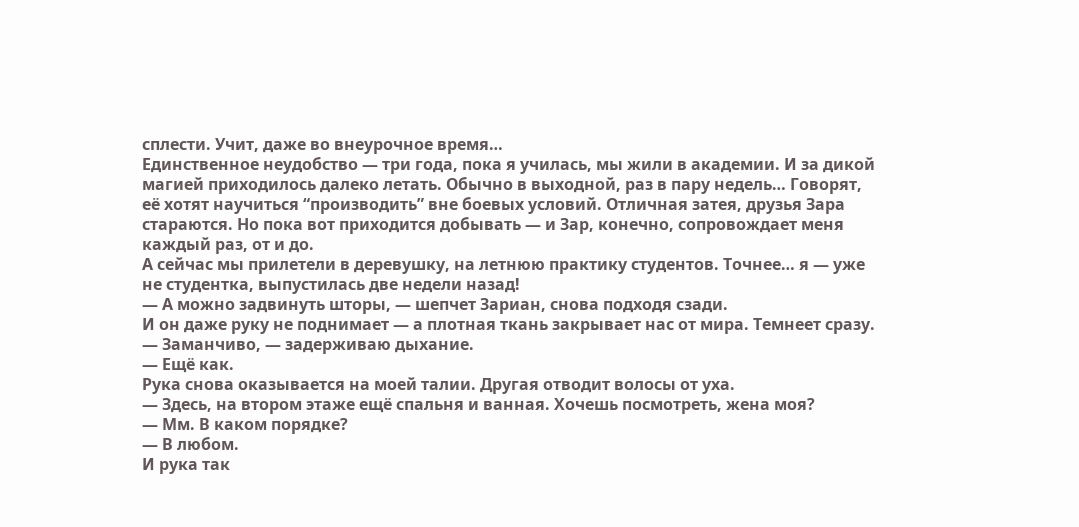сплести. Учит, даже во внеурочное время…
Единственное неудобство — три года, пока я училась, мы жили в академии. И за дикой магией приходилось далеко летать. Обычно в выходной, раз в пару недель… Говорят, её хотят научиться “производить” вне боевых условий. Отличная затея, друзья Зара стараются. Но пока вот приходится добывать — и Зар, конечно, сопровождает меня каждый раз, от и до.
А сейчас мы прилетели в деревушку, на летнюю практику студентов. Точнее… я — уже не студентка, выпустилась две недели назад!
— А можно задвинуть шторы, — шепчет Зариан, снова подходя сзади.
И он даже руку не поднимает — а плотная ткань закрывает нас от мира. Темнеет сразу.
— Заманчиво, — задерживаю дыхание.
— Ещё как.
Рука снова оказывается на моей талии. Другая отводит волосы от уха.
— Здесь, на втором этаже ещё спальня и ванная. Хочешь посмотреть, жена моя?
— Мм. В каком порядке?
— В любом.
И рука так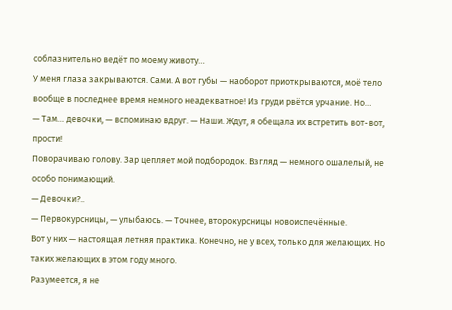соблазнительно ведёт по моему животу…
У меня глаза закрываются. Сами. А вот губы — наоборот приоткрываются, моё тело вообще в последнее время немного неадекватное! Из груди рвётся урчание. Но…
— Там… девочки, — вспоминаю вдруг. — Наши. Ждут, я обещала их встретить вот-вот, прости!
Поворачиваю голову. Зар цепляет мой подбородок. Взгляд — немного ошалелый, не особо понимающий.
— Девочки?..
— Первокурсницы, — улыбаюсь. — Точнее, второкурсницы новоиспечённые.
Вот у них — настоящая летняя практика. Конечно, не у всех, только для желающих. Но таких желающих в этом году много.
Разумеется, я не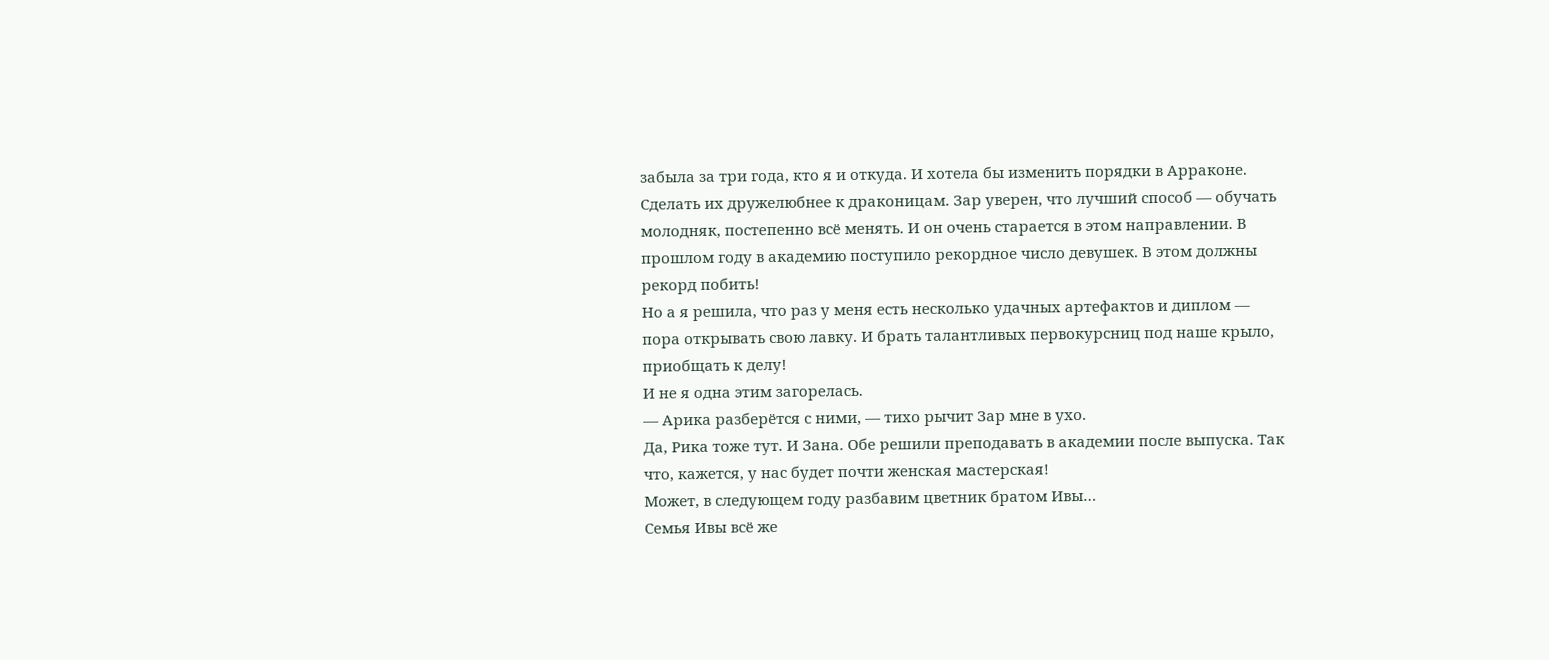забыла за три года, кто я и откуда. И хотела бы изменить порядки в Арраконе. Сделать их дружелюбнее к драконицам. Зар уверен, что лучший способ — обучать молодняк, постепенно всё менять. И он очень старается в этом направлении. В прошлом году в академию поступило рекордное число девушек. В этом должны рекорд побить!
Но а я решила, что раз у меня есть несколько удачных артефактов и диплом — пора открывать свою лавку. И брать талантливых первокурсниц под наше крыло, приобщать к делу!
И не я одна этим загорелась.
— Арика разберётся с ними, — тихо рычит Зар мне в ухо.
Да, Рика тоже тут. И Зана. Обе решили преподавать в академии после выпуска. Так что, кажется, у нас будет почти женская мастерская!
Может, в следующем году разбавим цветник братом Ивы…
Семья Ивы всё же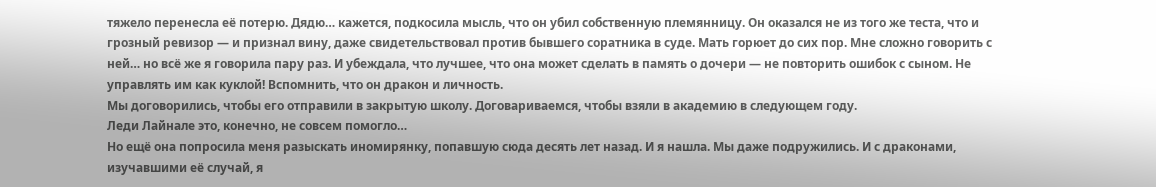тяжело перенесла её потерю. Дядю… кажется, подкосила мысль, что он убил собственную племянницу. Он оказался не из того же теста, что и грозный ревизор — и признал вину, даже свидетельствовал против бывшего соратника в суде. Мать горюет до сих пор. Мне сложно говорить с ней… но всё же я говорила пару раз. И убеждала, что лучшее, что она может сделать в память о дочери — не повторить ошибок с сыном. Не управлять им как куклой! Вспомнить, что он дракон и личность.
Мы договорились, чтобы его отправили в закрытую школу. Договариваемся, чтобы взяли в академию в следующем году.
Леди Лайнале это, конечно, не совсем помогло…
Но ещё она попросила меня разыскать иномирянку, попавшую сюда десять лет назад. И я нашла. Мы даже подружились. И с драконами, изучавшими её случай, я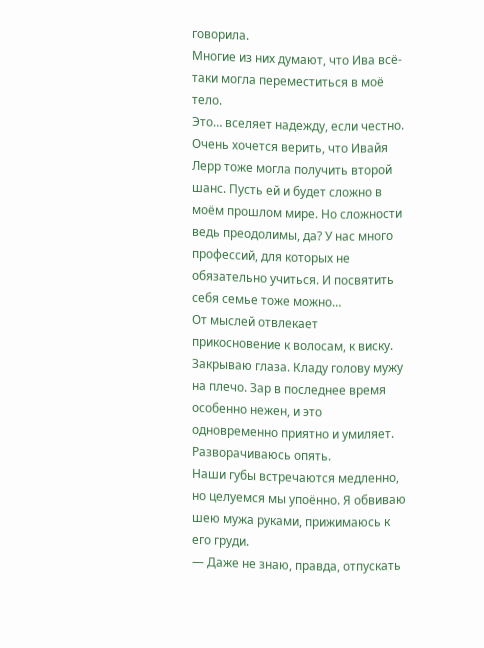говорила.
Многие из них думают, что Ива всё-таки могла переместиться в моё тело.
Это… вселяет надежду, если честно. Очень хочется верить, что Ивайя Лерр тоже могла получить второй шанс. Пусть ей и будет сложно в моём прошлом мире. Но сложности ведь преодолимы, да? У нас много профессий, для которых не обязательно учиться. И посвятить себя семье тоже можно…
От мыслей отвлекает прикосновение к волосам, к виску.
Закрываю глаза. Кладу голову мужу на плечо. Зар в последнее время особенно нежен, и это одновременно приятно и умиляет.
Разворачиваюсь опять.
Наши губы встречаются медленно, но целуемся мы упоённо. Я обвиваю шею мужа руками, прижимаюсь к его груди.
— Даже не знаю, правда, отпускать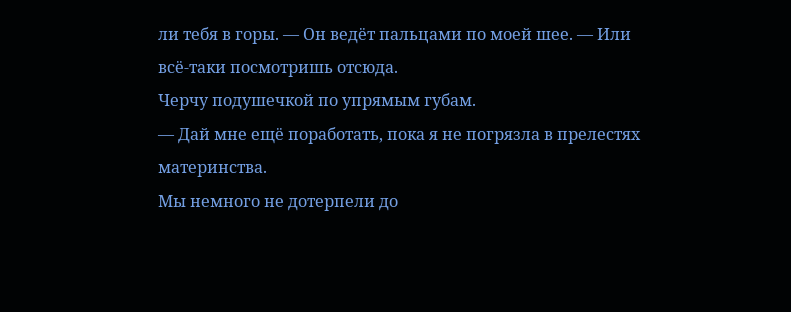ли тебя в горы. — Он ведёт пальцами по моей шее. — Или всё-таки посмотришь отсюда.
Черчу подушечкой по упрямым губам.
— Дай мне ещё поработать, пока я не погрязла в прелестях материнства.
Мы немного не дотерпели до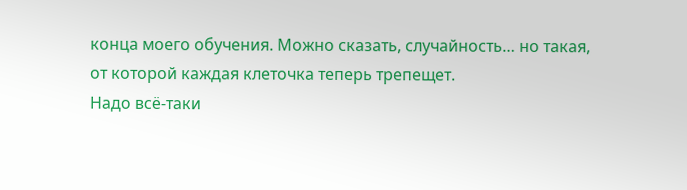конца моего обучения. Можно сказать, случайность… но такая, от которой каждая клеточка теперь трепещет.
Надо всё-таки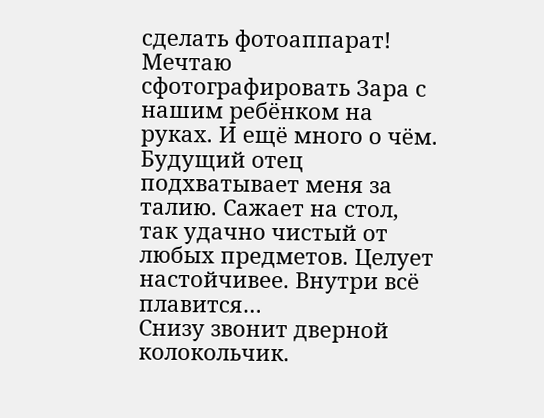сделать фотоаппарат! Мечтаю сфотографировать Зара с нашим ребёнком на руках. И ещё много о чём.
Будущий отец подхватывает меня за талию. Сажает на стол, так удачно чистый от любых предметов. Целует настойчивее. Внутри всё плавится…
Снизу звонит дверной колокольчик.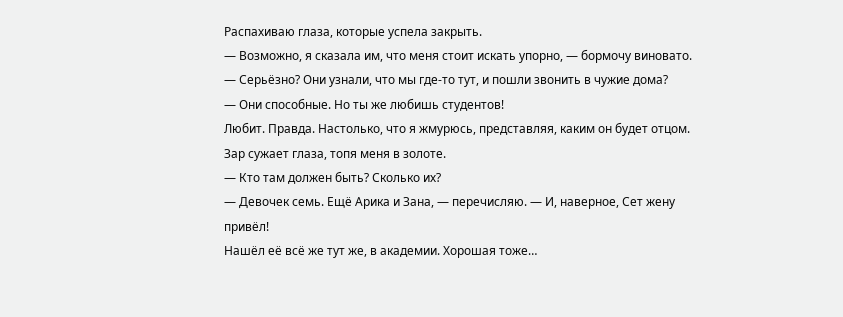Распахиваю глаза, которые успела закрыть.
— Возможно, я сказала им, что меня стоит искать упорно, — бормочу виновато.
— Серьёзно? Они узнали, что мы где-то тут, и пошли звонить в чужие дома?
— Они способные. Но ты же любишь студентов!
Любит. Правда. Настолько, что я жмурюсь, представляя, каким он будет отцом.
Зар сужает глаза, топя меня в золоте.
— Кто там должен быть? Сколько их?
— Девочек семь. Ещё Арика и Зана, — перечисляю. — И, наверное, Сет жену привёл!
Нашёл её всё же тут же, в академии. Хорошая тоже…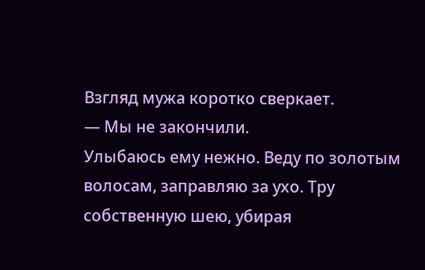Взгляд мужа коротко сверкает.
— Мы не закончили.
Улыбаюсь ему нежно. Веду по золотым волосам, заправляю за ухо. Тру собственную шею, убирая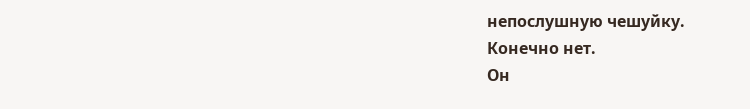непослушную чешуйку.
Конечно нет.
Он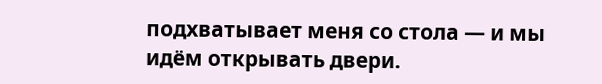подхватывает меня со стола — и мы идём открывать двери.